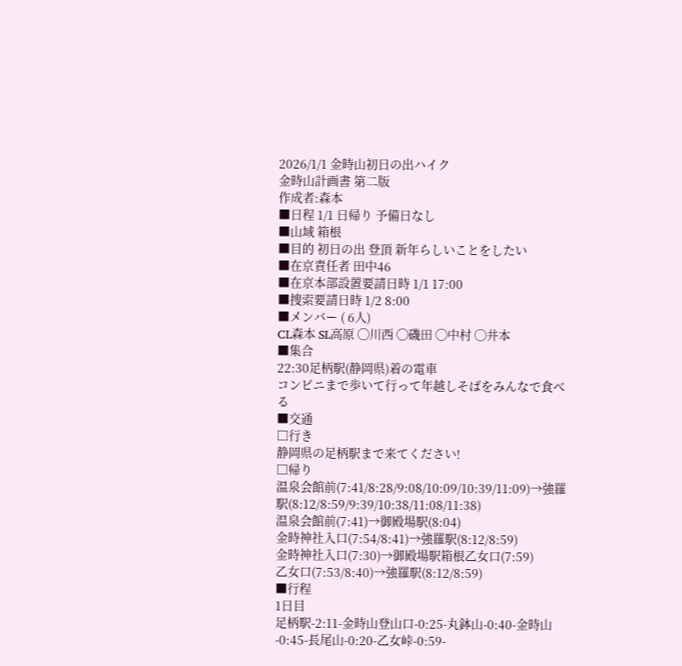2026/1/1 金時山初日の出ハイク
金時山計画書 第二版
作成者:森本
■日程 1/1 日帰り 予備日なし
■山域 箱根
■目的 初日の出 登頂 新年らしいことをしたい
■在京責任者 田中46
■在京本部設置要請日時 1/1 17:00
■捜索要請日時 1/2 8:00
■メンバー ( 6人)
CL森本 SL高原 ◯川西 ◯磯田 ◯中村 ◯井本
■集合
22:30足柄駅(静岡県)着の電車
コンビニまで歩いて行って年越しそばをみんなで食べる
■交通
□行き
静岡県の足柄駅まで来てください!
□帰り
温泉会館前(7:41/8:28/9:08/10:09/10:39/11:09)→強羅駅(8:12/8:59/9:39/10:38/11:08/11:38)
温泉会館前(7:41)→御殿場駅(8:04)
金時神社入口(7:54/8:41)→強羅駅(8:12/8:59)
金時神社入口(7:30)→御殿場駅箱根乙女口(7:59)
乙女口(7:53/8:40)→強羅駅(8:12/8:59)
■行程
1日目
足柄駅-2:11-金時山登山口-0:25-丸鉢山-0:40-金時山-0:45-長尾山-0:20-乙女峠-0:59-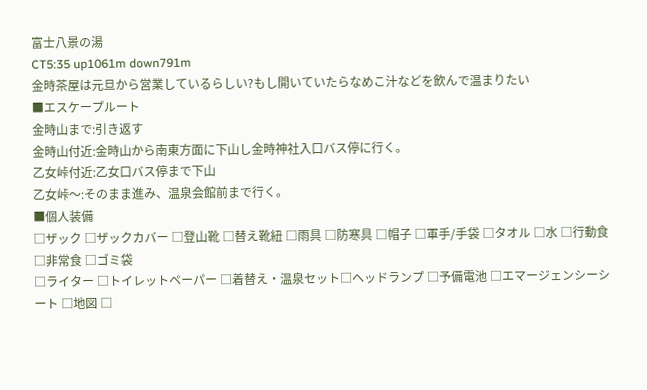富士八景の湯
CT5:35 up1061m down791m
金時茶屋は元旦から営業しているらしい?もし開いていたらなめこ汁などを飲んで温まりたい
■エスケープルート
金時山まで:引き返す
金時山付近:金時山から南東方面に下山し金時神社入口バス停に行く。
乙女峠付近:乙女口バス停まで下山
乙女峠〜:そのまま進み、温泉会館前まで行く。
■個人装備
□ザック □ザックカバー □登山靴 □替え靴紐 □雨具 □防寒具 □帽子 □軍手/手袋 □タオル □水 □行動食 □非常食 □ゴミ袋
□ライター □トイレットペーパー □着替え・温泉セット□ヘッドランプ □予備電池 □エマージェンシーシート □地図 □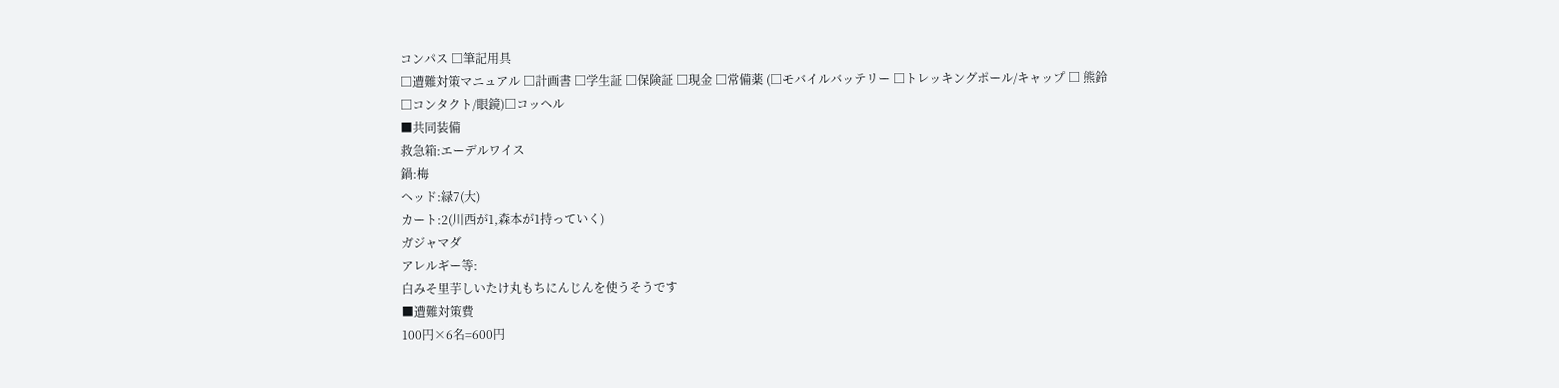コンパス □筆記用具
□遭難対策マニュアル □計画書 □学生証 □保険証 □現金 □常備薬 (□モバイルバッテリー □トレッキングポール/キャップ □ 熊鈴
□コンタクト/眼鏡)□コッヘル
■共同装備
救急箱:エーデルワイス
鍋:梅
ヘッド:緑7(大)
カート:2(川西が1,森本が1持っていく)
ガジャマダ
アレルギー等:
白みそ里芋しいたけ丸もちにんじんを使うそうです
■遭難対策費
100円×6名=600円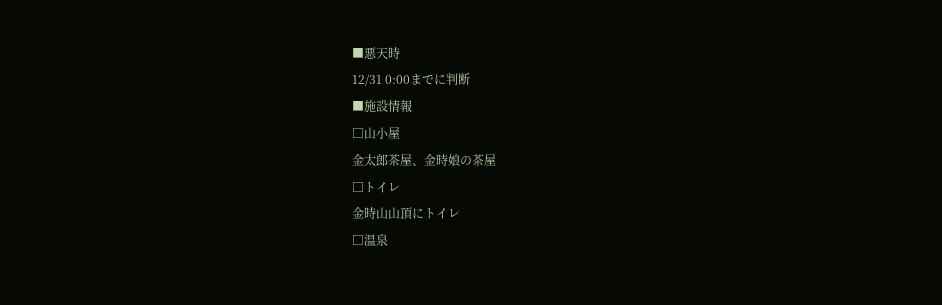■悪天時
12/31 0:00までに判断
■施設情報
□山小屋
金太郎茶屋、金時娘の茶屋
□トイレ
金時山山頂にトイレ
□温泉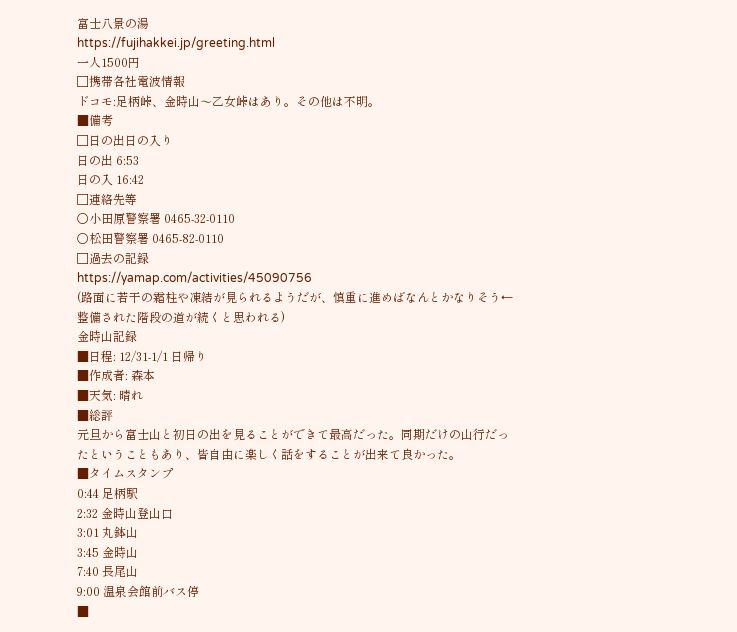富士八景の湯
https://fujihakkei.jp/greeting.html
一人1500円
□携帯各社電波情報
ドコモ:足柄峠、金時山〜乙女峠はあり。その他は不明。
■備考
□日の出日の入り
日の出 6:53
日の入 16:42
□連絡先等
○小田原警察署 0465-32-0110
○松田警察署 0465-82-0110
□過去の記録
https://yamap.com/activities/45090756
(路面に若干の霜柱や凍結が見られるようだが、慎重に進めばなんとかなりそう←整備された階段の道が続くと思われる)
金時山記録
■日程: 12/31-1/1 日帰り
■作成者: 森本
■天気: 晴れ
■総評
元旦から富士山と初日の出を見ることができて最高だった。同期だけの山行だったということもあり、皆自由に楽しく話をすることが出来て良かった。
■タイムスタンプ
0:44 足柄駅
2:32 金時山登山口
3:01 丸鉢山
3:45 金時山
7:40 長尾山
9:00 温泉会館前バス停
■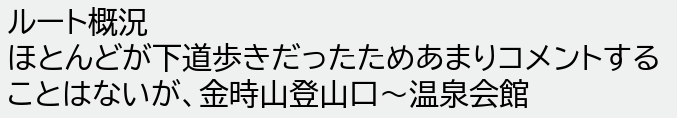ルート概況
ほとんどが下道歩きだったためあまりコメントすることはないが、金時山登山口〜温泉会館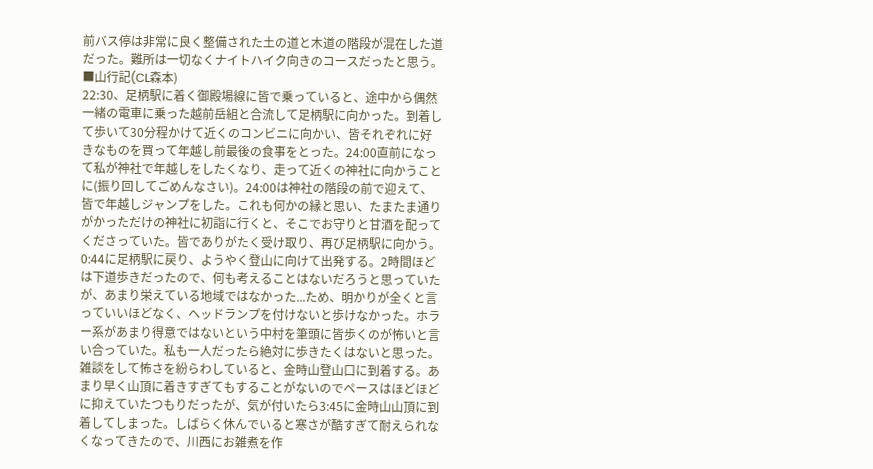前バス停は非常に良く整備された土の道と木道の階段が混在した道だった。難所は一切なくナイトハイク向きのコースだったと思う。
■山行記(CL森本)
22:30、足柄駅に着く御殿場線に皆で乗っていると、途中から偶然一緒の電車に乗った越前岳組と合流して足柄駅に向かった。到着して歩いて30分程かけて近くのコンビニに向かい、皆それぞれに好きなものを買って年越し前最後の食事をとった。24:00直前になって私が神社で年越しをしたくなり、走って近くの神社に向かうことに(振り回してごめんなさい)。24:00は神社の階段の前で迎えて、皆で年越しジャンプをした。これも何かの縁と思い、たまたま通りがかっただけの神社に初詣に行くと、そこでお守りと甘酒を配ってくださっていた。皆でありがたく受け取り、再び足柄駅に向かう。0:44に足柄駅に戻り、ようやく登山に向けて出発する。2時間ほどは下道歩きだったので、何も考えることはないだろうと思っていたが、あまり栄えている地域ではなかった...ため、明かりが全くと言っていいほどなく、ヘッドランプを付けないと歩けなかった。ホラー系があまり得意ではないという中村を筆頭に皆歩くのが怖いと言い合っていた。私も一人だったら絶対に歩きたくはないと思った。雑談をして怖さを紛らわしていると、金時山登山口に到着する。あまり早く山頂に着きすぎてもすることがないのでペースはほどほどに抑えていたつもりだったが、気が付いたら3:45に金時山山頂に到着してしまった。しばらく休んでいると寒さが酷すぎて耐えられなくなってきたので、川西にお雑煮を作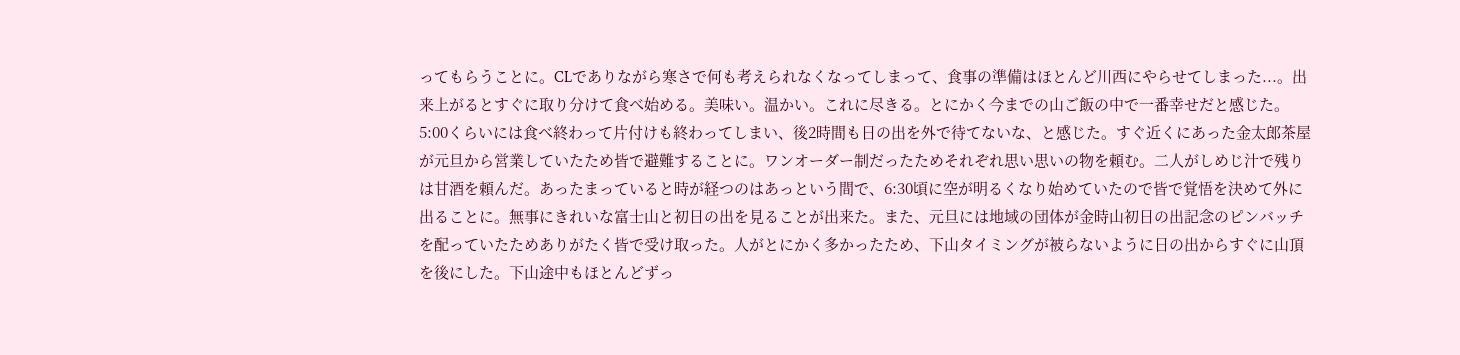ってもらうことに。CLでありながら寒さで何も考えられなくなってしまって、食事の準備はほとんど川西にやらせてしまった...。出来上がるとすぐに取り分けて食べ始める。美味い。温かい。これに尽きる。とにかく今までの山ご飯の中で一番幸せだと感じた。5:00くらいには食べ終わって片付けも終わってしまい、後2時間も日の出を外で待てないな、と感じた。すぐ近くにあった金太郎茶屋が元旦から営業していたため皆で避難することに。ワンオーダー制だったためそれぞれ思い思いの物を頼む。二人がしめじ汁で残りは甘酒を頼んだ。あったまっていると時が経つのはあっという間で、6:30頃に空が明るくなり始めていたので皆で覚悟を決めて外に出ることに。無事にきれいな富士山と初日の出を見ることが出来た。また、元旦には地域の団体が金時山初日の出記念のピンバッチを配っていたためありがたく皆で受け取った。人がとにかく多かったため、下山タイミングが被らないように日の出からすぐに山頂を後にした。下山途中もほとんどずっ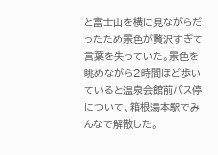と富士山を横に見ながらだったため景色が贅沢すぎて言葉を失っていた。景色を眺めながら2時間ほど歩いていると温泉会館前バス停について、箱根湯本駅でみんなで解散した。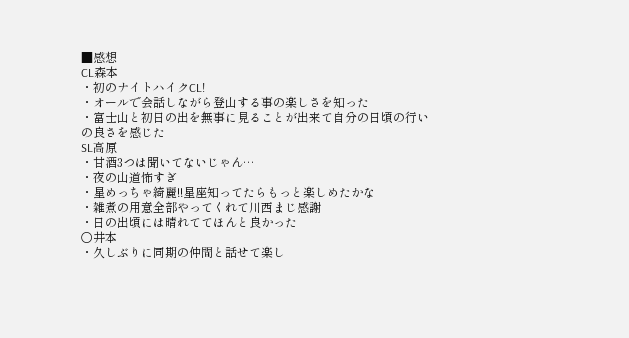■感想
CL森本
・初のナイトハイクCL!
・オールで会話しながら登山する事の楽しさを知った
・富士山と初日の出を無事に見ることが出来て自分の日頃の行いの良さを感じた
SL高原
・甘酒3つは聞いてないじゃん…
・夜の山道怖すぎ
・星めっちゃ綺麗!!星座知ってたらもっと楽しめたかな
・雑煮の用意全部やってくれて川西まじ感謝
・日の出頃には晴れててほんと良かった
〇井本
・久しぶりに同期の仲間と話せて楽し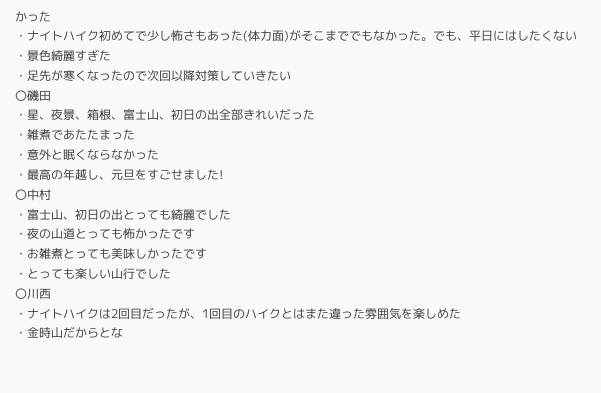かった
・ナイトハイク初めてで少し怖さもあった(体力面)がそこまででもなかった。でも、平日にはしたくない
・景色綺麗すぎた
・足先が寒くなったので次回以降対策していきたい
〇磯田
・星、夜景、箱根、富士山、初日の出全部きれいだった
・雑煮であたたまった
・意外と眠くならなかった
・最高の年越し、元旦をすごせました!
〇中村
・富士山、初日の出とっても綺麗でした
・夜の山道とっても怖かったです
・お雑煮とっても美味しかったです
・とっても楽しい山行でした
〇川西
・ナイトハイクは2回目だったが、1回目のハイクとはまた違った雰囲気を楽しめた
・金時山だからとな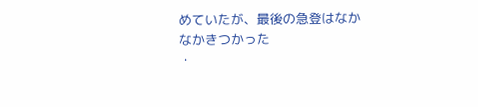めていたが、最後の急登はなかなかきつかった
・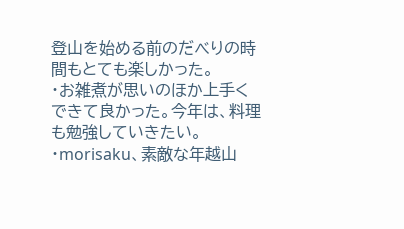登山を始める前のだべりの時間もとても楽しかった。
・お雑煮が思いのほか上手くできて良かった。今年は、料理も勉強していきたい。
・morisaku、素敵な年越山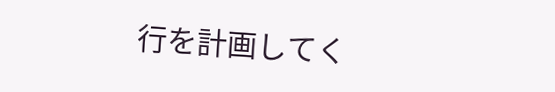行を計画してく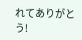れてありがとう!